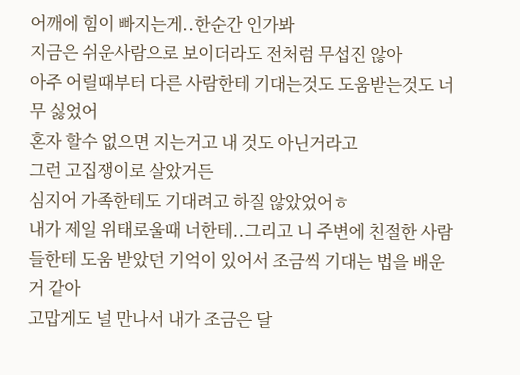어깨에 힘이 빠지는게..한순간 인가봐
지금은 쉬운사람으로 보이더라도 전처럼 무섭진 않아
아주 어릴때부터 다른 사람한테 기대는것도 도움받는것도 너무 싫었어
혼자 할수 없으면 지는거고 내 것도 아닌거라고
그런 고집쟁이로 살았거든
심지어 가족한테도 기대려고 하질 않았었어ㅎ
내가 제일 위태로울때 너한테..그리고 니 주변에 친절한 사람들한테 도움 받았던 기억이 있어서 조금씩 기대는 법을 배운거 같아
고맙게도 널 만나서 내가 조금은 달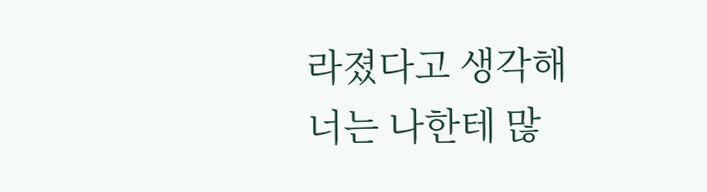라졌다고 생각해
너는 나한테 많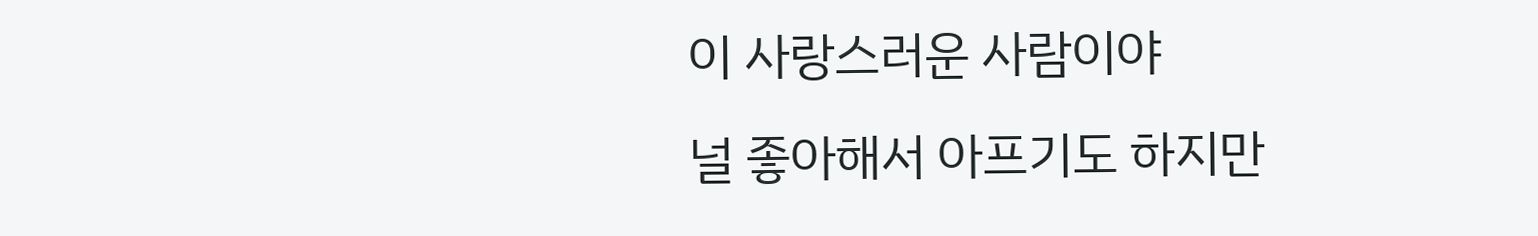이 사랑스러운 사람이야
널 좋아해서 아프기도 하지만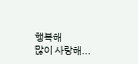행복해
많이 사랑해...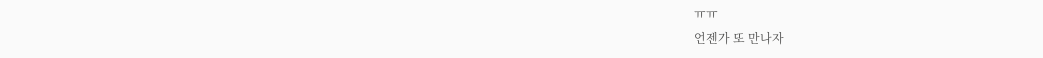ㅠㅠ
언젠가 또 만나자